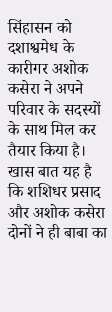सिंहासन को दशाश्वमेध के कारीगर अशोक कसेरा ने अपने परिवार के सदस्यों के साथ मिल कर तैयार किया है। खास बात यह है कि शशिधर प्रसाद और अशोक कसेरा दोनों ने ही बाबा का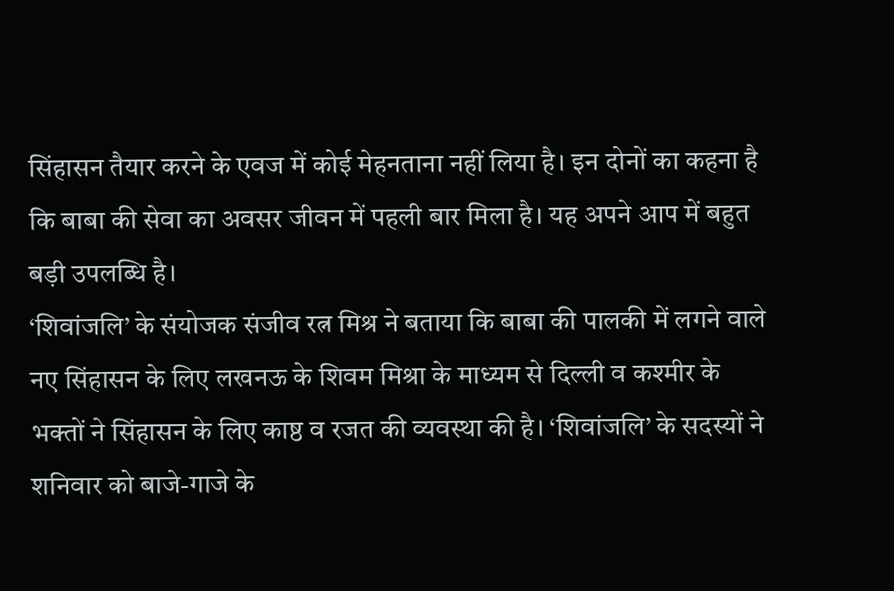सिंहासन तैयार करने के एवज में कोई मेहनताना नहीं लिया है। इन दोनों का कहना है कि बाबा की सेवा का अवसर जीवन में पहली बार मिला है। यह अपने आप में बहुत बड़ी उपलब्धि है।
‘शिवांजलि’ के संयोजक संजीव रत्न मिश्र ने बताया कि बाबा की पालकी में लगने वाले नए सिंहासन के लिए लखनऊ के शिवम मिश्रा के माध्यम से दिल्ली व कश्मीर के भक्तों ने सिंहासन के लिए काष्ठ व रजत की व्यवस्था की है। ‘शिवांजलि’ के सदस्यों ने शनिवार को बाजे-गाजे के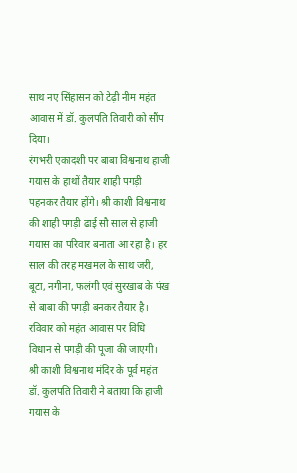साथ नए सिंहासन को टेढ़ी नीम महंत आवास में डॉ. कुलपति तिवारी को सौंप दिया।
रंगभरी एकादशी पर बाबा विश्वनाथ हाजी गयास के हाथों तैयार शाही पगड़ी पहनकर तैयार होंगे। श्री काशी विश्वनाथ की शाही पगड़ी ढाई सौ साल से हाजी गयास का परिवार बनाता आ रहा है। हर साल की तरह मखमल के साथ जरी, बूटा, नगीना, फलंगी एवं सुरखाब के पंख से बाबा की पगड़ी बनकर तैयार है। रविवार को महंत आवास पर विधि विधान से पगड़ी की पूजा की जाएगी।
श्री काशी विश्वनाथ मंदिर के पूर्व महंत डॉ. कुलपति तिवारी ने बताया कि हाजी गयास के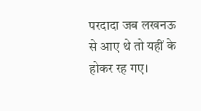परदादा जब लखनऊ से आए थे तो यहीं के होकर रह गए।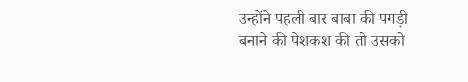उन्होंने पहली बार बाबा की पगड़ी बनाने की पेशकश की तो उसको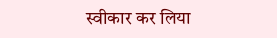स्वीकार कर लिया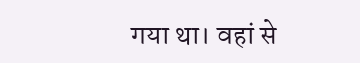गया था। वहां से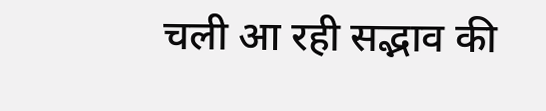चली आ रही सद्भाव की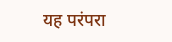यह परंपरा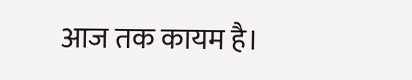आज तक कायम है।